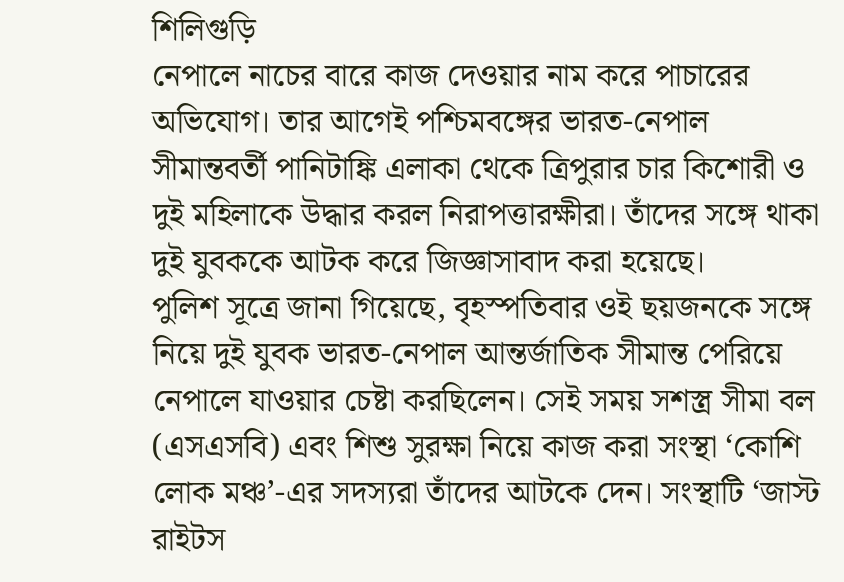শিলিগুড়ি
নেপালে নাচের বারে কাজ দেওয়ার নাম করে পাচারের অভিযোগ। তার আগেই পশ্চিমবঙ্গের ভারত-নেপাল সীমান্তবর্তী পানিটাঙ্কি এলাকা থেকে ত্রিপুরার চার কিশোরী ও দুই মহিলাকে উদ্ধার করল নিরাপত্তারক্ষীরা। তাঁদের সঙ্গে থাকা দুই যুবককে আটক করে জিজ্ঞাসাবাদ করা হয়েছে।
পুলিশ সূত্রে জানা গিয়েছে, বৃহস্পতিবার ওই ছয়জনকে সঙ্গে নিয়ে দুই যুবক ভারত-নেপাল আন্তর্জাতিক সীমান্ত পেরিয়ে নেপালে যাওয়ার চেষ্টা করছিলেন। সেই সময় সশস্ত্র সীমা বল (এসএসবি) এবং শিশু সুরক্ষা নিয়ে কাজ করা সংস্থা ‘কোশি লোক মঞ্চ’-এর সদস্যরা তাঁদের আটকে দেন। সংস্থাটি ‘জাস্ট রাইটস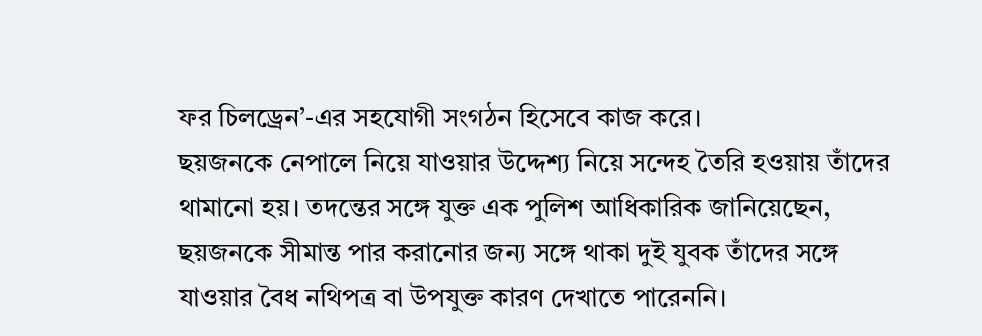ফর চিলড্রেন’-এর সহযোগী সংগঠন হিসেবে কাজ করে।
ছয়জনকে নেপালে নিয়ে যাওয়ার উদ্দেশ্য নিয়ে সন্দেহ তৈরি হওয়ায় তাঁদের থামানো হয়। তদন্তের সঙ্গে যুক্ত এক পুলিশ আধিকারিক জানিয়েছেন, ছয়জনকে সীমান্ত পার করানোর জন্য সঙ্গে থাকা দুই যুবক তাঁদের সঙ্গে যাওয়ার বৈধ নথিপত্র বা উপযুক্ত কারণ দেখাতে পারেননি।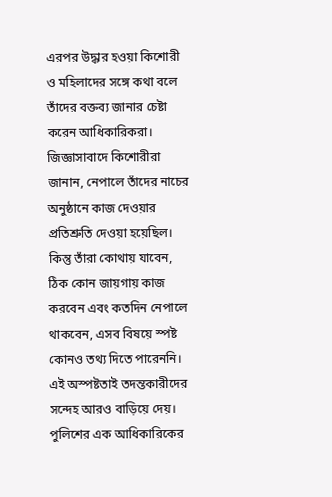এরপর উদ্ধার হওয়া কিশোরী ও মহিলাদের সঙ্গে কথা বলে তাঁদের বক্তব্য জানার চেষ্টা করেন আধিকারিকরা। জিজ্ঞাসাবাদে কিশোরীরা জানান, নেপালে তাঁদের নাচের অনুষ্ঠানে কাজ দেওয়ার প্রতিশ্রুতি দেওয়া হয়েছিল। কিন্তু তাঁরা কোথায় যাবেন, ঠিক কোন জায়গায় কাজ করবেন এবং কতদিন নেপালে থাকবেন, এসব বিষয়ে স্পষ্ট কোনও তথ্য দিতে পারেননি।
এই অস্পষ্টতাই তদন্তকারীদের সন্দেহ আরও বাড়িয়ে দেয়। পুলিশের এক আধিকারিকের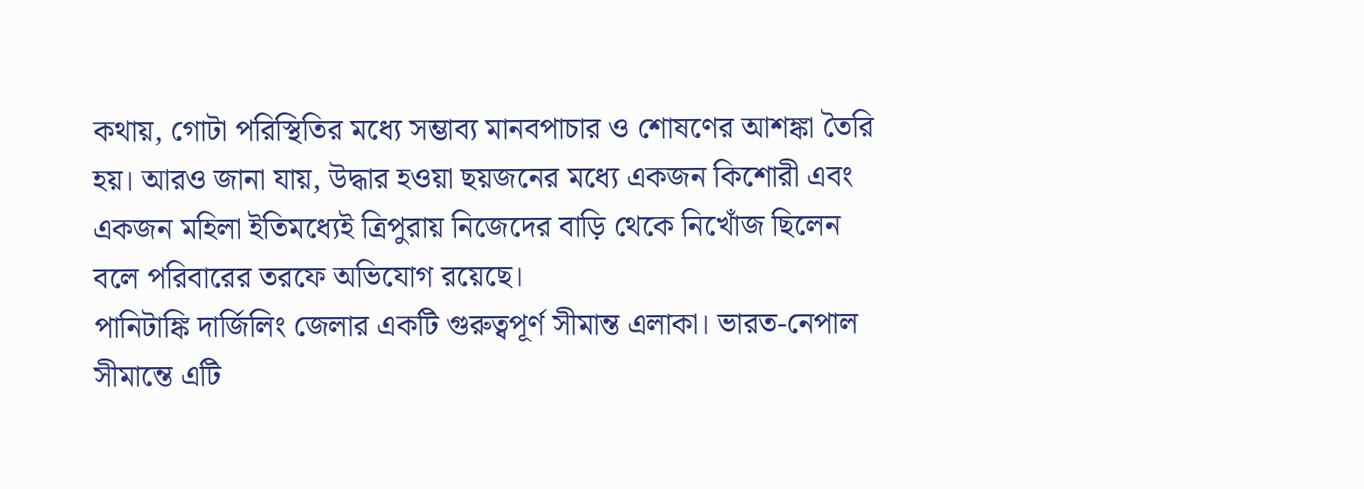কথায়, গোটা পরিস্থিতির মধ্যে সম্ভাব্য মানবপাচার ও শোষণের আশঙ্কা তৈরি হয়। আরও জানা যায়, উদ্ধার হওয়া ছয়জনের মধ্যে একজন কিশোরী এবং একজন মহিলা ইতিমধ্যেই ত্রিপুরায় নিজেদের বাড়ি থেকে নিখোঁজ ছিলেন বলে পরিবারের তরফে অভিযোগ রয়েছে।
পানিটাঙ্কি দার্জিলিং জেলার একটি গুরুত্বপূর্ণ সীমান্ত এলাকা। ভারত-নেপাল সীমান্তে এটি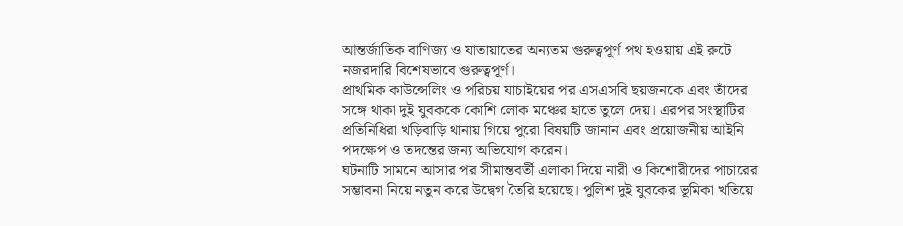আন্তর্জাতিক বাণিজ্য ও যাতায়াতের অন্যতম গুরুত্বপূর্ণ পথ হওয়ায় এই রুটে নজরদারি বিশেষভাবে গুরুত্বপূর্ণ।
প্রাথমিক কাউন্সেলিং ও পরিচয় যাচাইয়ের পর এসএসবি ছয়জনকে এবং তাঁদের সঙ্গে থাকা দুই যুবককে কোশি লোক মঞ্চের হাতে তুলে দেয়। এরপর সংস্থাটির প্রতিনিধিরা খড়িবাড়ি থানায় গিয়ে পুরো বিষয়টি জানান এবং প্রয়োজনীয় আইনি পদক্ষেপ ও তদন্তের জন্য অভিযোগ করেন।
ঘটনাটি সামনে আসার পর সীমান্তবর্তী এলাকা দিয়ে নারী ও কিশোরীদের পাচারের সম্ভাবনা নিয়ে নতুন করে উদ্বেগ তৈরি হয়েছে। পুলিশ দুই যুবকের ভূমিকা খতিয়ে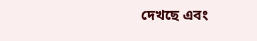দেখছে এবং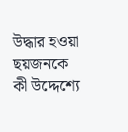উদ্ধার হওয়া ছয়জনকে কী উদ্দেশ্যে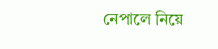নেপালে নিয়ে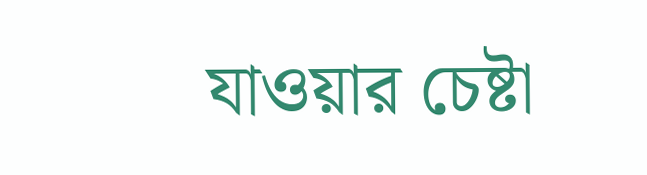যাওয়ার চেষ্টা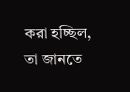করা হচ্ছিল, তা জানতে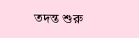তদন্ত শুরু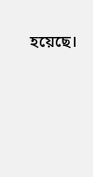হয়েছে।